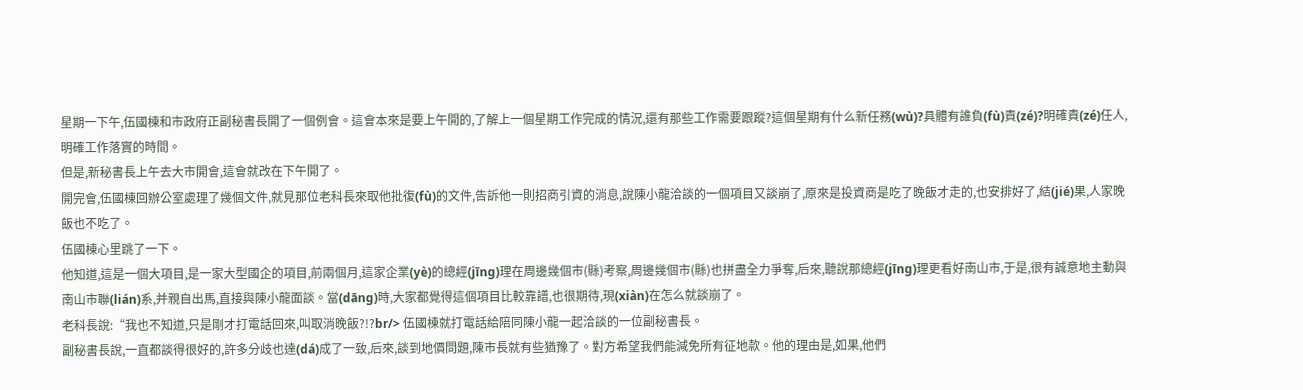星期一下午,伍國棟和市政府正副秘書長開了一個例會。這會本來是要上午開的,了解上一個星期工作完成的情況,還有那些工作需要跟蹤?這個星期有什么新任務(wù)?具體有誰負(fù)責(zé)?明確責(zé)任人,明確工作落實的時間。
但是,新秘書長上午去大市開會,這會就改在下午開了。
開完會,伍國棟回辦公室處理了幾個文件,就見那位老科長來取他批復(fù)的文件,告訴他一則招商引資的消息,說陳小龍洽談的一個項目又談崩了,原來是投資商是吃了晚飯才走的,也安排好了,結(jié)果,人家晚飯也不吃了。
伍國棟心里跳了一下。
他知道,這是一個大項目,是一家大型國企的項目,前兩個月,這家企業(yè)的總經(jīng)理在周邊幾個市(縣)考察,周邊幾個市(縣)也拼盡全力爭奪,后來,聽說那總經(jīng)理更看好南山市,于是,很有誠意地主動與南山市聯(lián)系,并親自出馬,直接與陳小龍面談。當(dāng)時,大家都覺得這個項目比較靠譜,也很期待,現(xiàn)在怎么就談崩了。
老科長說:“我也不知道,只是剛才打電話回來,叫取消晚飯?!?br/> 伍國棟就打電話給陪同陳小龍一起洽談的一位副秘書長。
副秘書長說,一直都談得很好的,許多分歧也達(dá)成了一致,后來,談到地價問題,陳市長就有些猶豫了。對方希望我們能減免所有征地款。他的理由是,如果,他們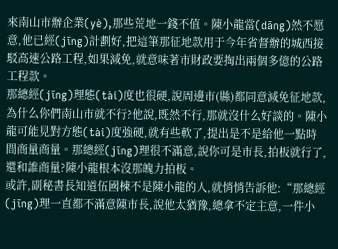來南山市辦企業(yè),那些荒地一錢不值。陳小龍當(dāng)然不愿意,他已經(jīng)計劃好,把這筆那征地款用于今年省督辦的城西接駁高速公路工程,如果減免,就意味著市財政要掏出兩個多億的公路工程款。
那總經(jīng)理態(tài)度也很硬,說周邊市(縣)都同意減免征地款,為什么你們南山市就不行?他說,既然不行,那就沒什么好談的。陳小龍可能見對方態(tài)度強硬,就有些軟了,提出是不是給他一點時間商量商量。那總經(jīng)理很不滿意,說你可是市長,拍板就行了,還和誰商量?陳小龍根本沒那魄力拍板。
或許,副秘書長知道伍國棟不是陳小龍的人,就悄悄告訴他:“那總經(jīng)理一直都不滿意陳市長,說他太猶豫,總拿不定主意,一件小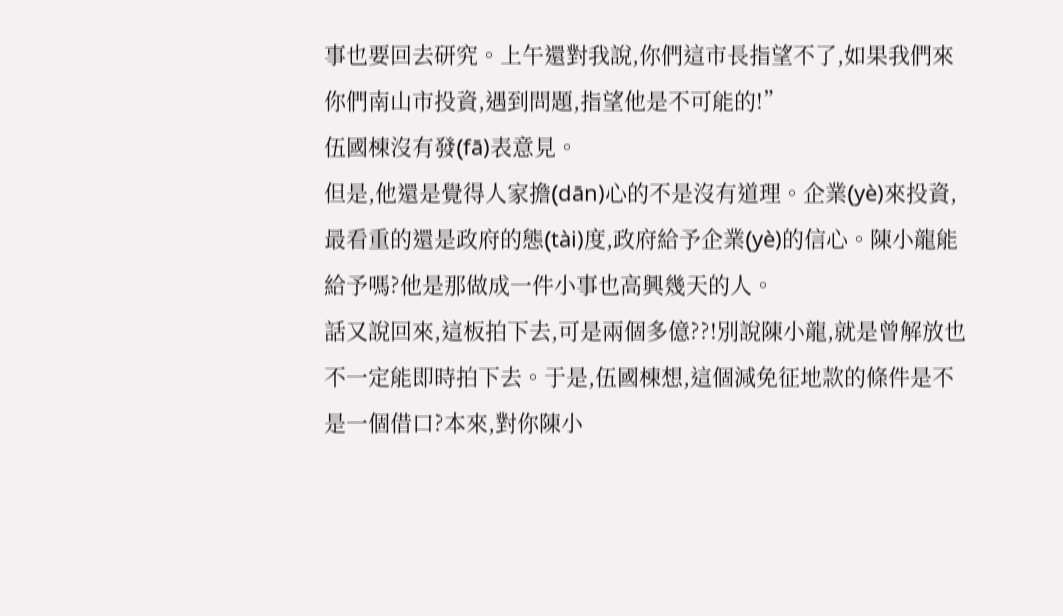事也要回去研究。上午還對我說,你們這市長指望不了,如果我們來你們南山市投資,遇到問題,指望他是不可能的!”
伍國棟沒有發(fā)表意見。
但是,他還是覺得人家擔(dān)心的不是沒有道理。企業(yè)來投資,最看重的還是政府的態(tài)度,政府給予企業(yè)的信心。陳小龍能給予嗎?他是那做成一件小事也高興幾天的人。
話又說回來,這板拍下去,可是兩個多億??!別說陳小龍,就是曾解放也不一定能即時拍下去。于是,伍國棟想,這個減免征地款的條件是不是一個借口?本來,對你陳小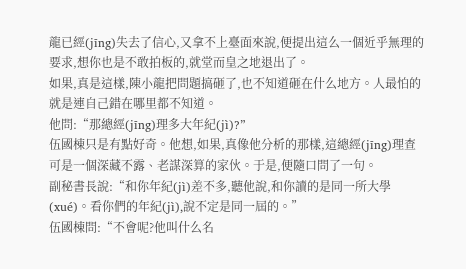龍已經(jīng)失去了信心,又拿不上臺面來說,便提出這么一個近乎無理的要求,想你也是不敢拍板的,就堂而皇之地退出了。
如果,真是這樣,陳小龍把問題搞砸了,也不知道砸在什么地方。人最怕的就是連自己錯在哪里都不知道。
他問:“那總經(jīng)理多大年紀(jì)?”
伍國棟只是有點好奇。他想,如果,真像他分析的那樣,這總經(jīng)理查可是一個深藏不露、老謀深算的家伙。于是,便隨口問了一句。
副秘書長說:“和你年紀(jì)差不多,聽他說,和你讀的是同一所大學(xué)。看你們的年紀(jì),說不定是同一屆的。”
伍國棟問:“不會呢?他叫什么名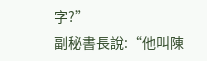字?”
副秘書長說:“他叫陳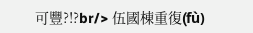可豐?!?br/> 伍國棟重復(fù)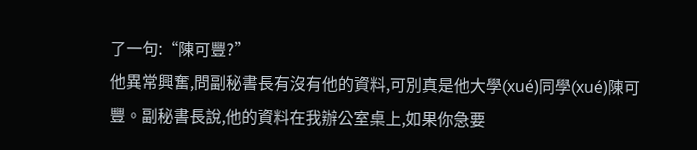了一句:“陳可豐?”
他異常興奮,問副秘書長有沒有他的資料,可別真是他大學(xué)同學(xué)陳可豐。副秘書長說,他的資料在我辦公室桌上,如果你急要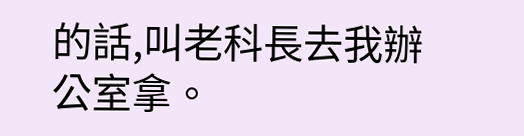的話,叫老科長去我辦公室拿。